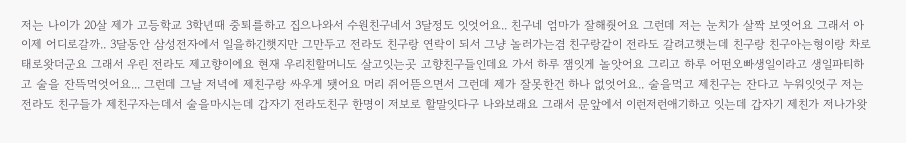저는 나이가 20살 제가 고등학교 3학년때 중퇴를하고 집으나와서 수원친구네서 3달정도 잇엇어요.. 친구네 엄마가 잘해줫어요 그런데 저는 눈치가 살짝 보엿어요 그래서 아 이제 어디로갈까.. 3달동안 삼성전자에서 일을하긴햇지만 그만두고 전라도 친구랑 연락이 되서 그냥 놀러가는겸 친구랑같이 전라도 갈려고햇는데 친구랑 친구아는형이랑 차로 태로왓더군요 그래서 우린 전라도 제고향이에요 현재 우리친할머니도 살고잇는곳 고향친구들인데요 가서 하루 잼잇게 놀앗어요 그리고 하루 어떤오빠생일이라고 생일파티하고 술을 잔뜩먹엇어요... 그런데 그날 저녁에 제친구랑 싸우게 됏어요 머리 쥐어뜯으면서 그런데 제가 잘못한건 하나 없엇어요.. 술을먹고 제친구는 잔다고 누워잇엇구 저는 전라도 친구들가 제친구자는데서 술을마시는데 갑자기 전라도친구 한명이 저보로 할말잇다구 나와보래요 그래서 문앞에서 이런저런애기하고 잇는데 갑자기 제친가 저나가왓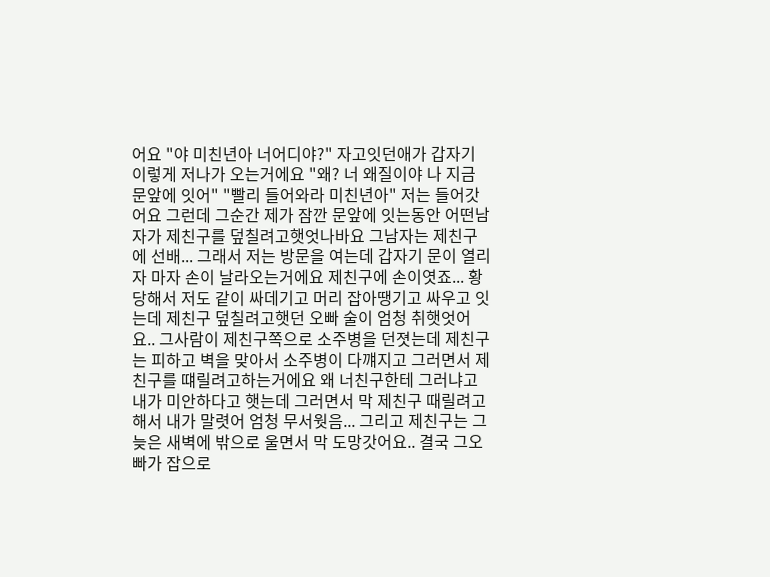어요 "야 미친년아 너어디야?" 자고잇던애가 갑자기 이렇게 저나가 오는거에요 "왜? 너 왜질이야 나 지금 문앞에 잇어" "빨리 들어와라 미친년아" 저는 들어갓어요 그런데 그순간 제가 잠깐 문앞에 잇는동안 어떤남자가 제친구를 덮칠려고햇엇나바요 그남자는 제친구에 선배... 그래서 저는 방문을 여는데 갑자기 문이 열리자 마자 손이 날라오는거에요 제친구에 손이엿죠... 황당해서 저도 같이 싸데기고 머리 잡아땡기고 싸우고 잇는데 제친구 덮칠려고햇던 오빠 술이 엄청 취햇엇어요.. 그사람이 제친구쪽으로 소주병을 던졋는데 제친구는 피하고 벽을 맞아서 소주병이 다꺠지고 그러면서 제친구를 떄릴려고하는거에요 왜 너친구한테 그러냐고 내가 미안하다고 햇는데 그러면서 막 제친구 때릴려고해서 내가 말렷어 엄청 무서웟음... 그리고 제친구는 그 늦은 새벽에 밖으로 울면서 막 도망갓어요.. 결국 그오빠가 잡으로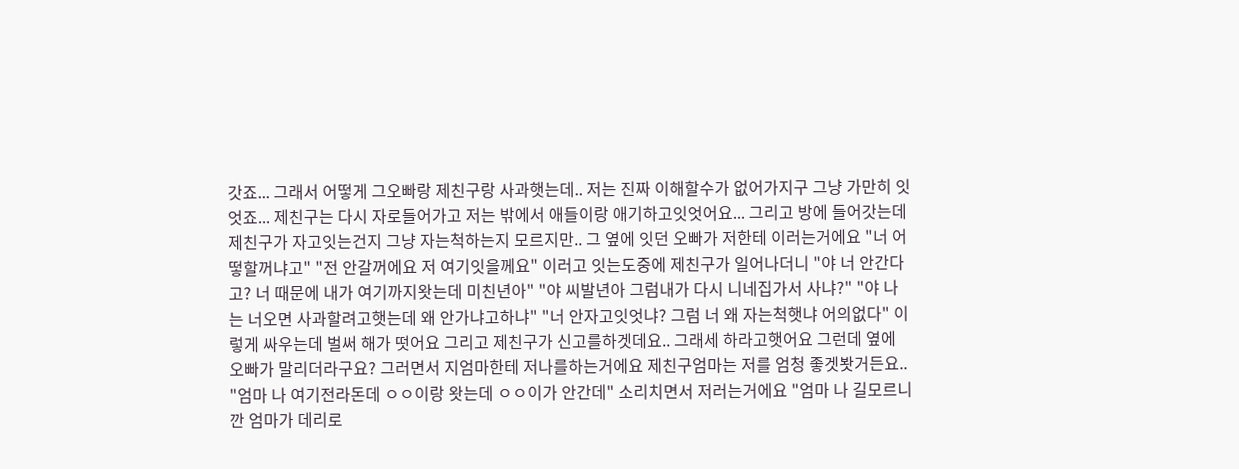갓죠... 그래서 어떻게 그오빠랑 제친구랑 사과햇는데.. 저는 진짜 이해할수가 없어가지구 그냥 가만히 잇엇죠... 제친구는 다시 자로들어가고 저는 밖에서 애들이랑 애기하고잇엇어요... 그리고 방에 들어갓는데 제친구가 자고잇는건지 그냥 자는척하는지 모르지만.. 그 옆에 잇던 오빠가 저한테 이러는거에요 "너 어떻할꺼냐고" "전 안갈꺼에요 저 여기잇을께요" 이러고 잇는도중에 제친구가 일어나더니 "야 너 안간다고? 너 때문에 내가 여기까지왓는데 미친년아" "야 씨발년아 그럼내가 다시 니네집가서 사냐?" "야 나는 너오면 사과할려고햇는데 왜 안가냐고하냐" "너 안자고잇엇냐? 그럼 너 왜 자는척햇냐 어의없다" 이렇게 싸우는데 벌써 해가 떳어요 그리고 제친구가 신고를하겟데요.. 그래세 하라고햇어요 그런데 옆에 오빠가 말리더라구요? 그러면서 지엄마한테 저나를하는거에요 제친구엄마는 저를 엄청 좋겟봣거든요.. "엄마 나 여기전라돈데 ㅇㅇ이랑 왓는데 ㅇㅇ이가 안간데" 소리치면서 저러는거에요 "엄마 나 길모르니깐 엄마가 데리로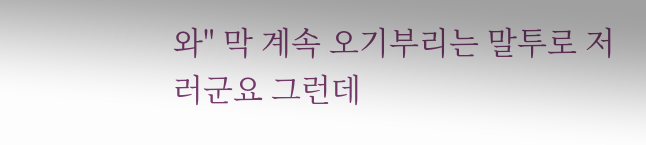와" 막 계속 오기부리는 말투로 저러군요 그런데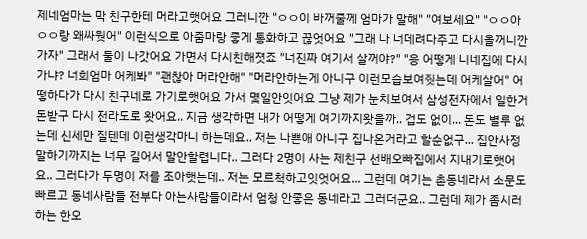제네엄마는 막 친구한테 머라고햇어요 그러니깐 "ㅇㅇ이 바꺼줄께 엄마가 말해" "여보세요" "ㅇㅇ아 ㅇㅇ랑 왜싸웟어" 이런식으로 아줌마랑 좋게 통화하고 끊엇어요 "그래 나 너데려다주고 다시올꺼니깐 가자" 그래서 둘이 나갓어요 가면서 다시친해졋죠 "너진짜 여기서 살꺼야?" "응 어떻게 니네집에 다시 가냐? 너희엄마 어케봐" "괜찮아 머라안해" "머라안하는게 아니구 이런모습보여줫는데 어케살어" 어떻하다가 다시 친구네로 가기로햇어요 가서 몇일안잇어요 그냥 제가 눈치보여서 삼성전자에서 일한거 돈받구 다시 전라도로 왓어요.. 지금 생각하면 내가 어떻게 여기까지왓을까.. 겁도 없이... 돈도 별루 없는데 신세만 질텐데 이런생각마니 하는데요.. 저는 나쁜애 아니구 집나온거라고 할순없구... 집안사정말하기까지는 너무 길어서 말안할렵니다.. 그러다 2명이 사는 제친구 선배오빠집에서 지내기로햇어요.. 그러다가 두명이 저를 조아햇는데.. 저는 모르척하고잇엇어요... 그런데 여기는 촌동네라서 소문도 빠르고 동네사람들 전부다 아는사람들이라서 엄청 안좋은 동네라고 그러더군요.. 그런데 제가 좀시러하는 한오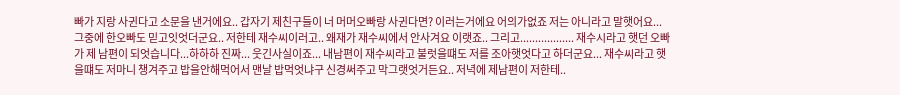빠가 지랑 사귄다고 소문을 낸거에요.. 갑자기 제친구들이 너 머머오빠랑 사귄다면? 이러는거에요 어의가없죠 저는 아니라고 말햇어요... 그중에 한오빠도 믿고잇엇더군요.. 저한테 재수씨이러고.. 왜재가 재수씨에서 안사겨요 이랫죠.. 그리고.................. 재수시라고 햇던 오빠가 제 남편이 되엇습니다...하하하 진짜... 웃긴사실이죠... 내남편이 재수씨라고 불럿을떄도 저를 조아햇엇다고 하더군요... 재수씨라고 햇을떄도 저마니 챙겨주고 밥을안해먹어서 맨날 밥먹엇냐구 신경써주고 막그랫엇거든요.. 저녁에 제남편이 저한테..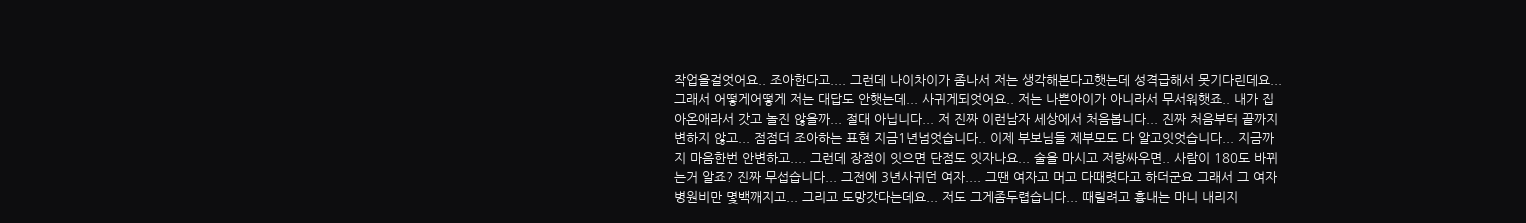작업을걸엇어요.. 조아한다고.... 그런데 나이차이가 좀나서 저는 생각해본다고햇는데 성격급해서 못기다린데요... 그래서 어떻게어떻게 저는 대답도 안햇는데... 사귀게되엇어요.. 저는 나쁜아이가 아니라서 무서워햇죠.. 내가 집아온애라서 갓고 놀진 않을까... 절대 아닙니다... 저 진짜 이런남자 세상에서 처음봅니다... 진짜 처음부터 끝까지 변하지 않고... 점점더 조아하는 표현 지금1년넘엇습니다.. 이제 부보님들 제부모도 다 알고잇엇습니다... 지금까지 마음한번 안변하고.... 그런데 장점이 잇으면 단점도 잇자나요... 술을 마시고 저랑싸우면.. 사람이 180도 바뀌는거 알죠? 진짜 무섭습니다... 그전에 3년사귀던 여자.... 그땐 여자고 머고 다때렷다고 하더군요 그래서 그 여자 병원비만 몇백깨지고... 그리고 도망갓다는데요... 저도 그게좀두렵습니다... 때릴려고 흉내는 마니 내리지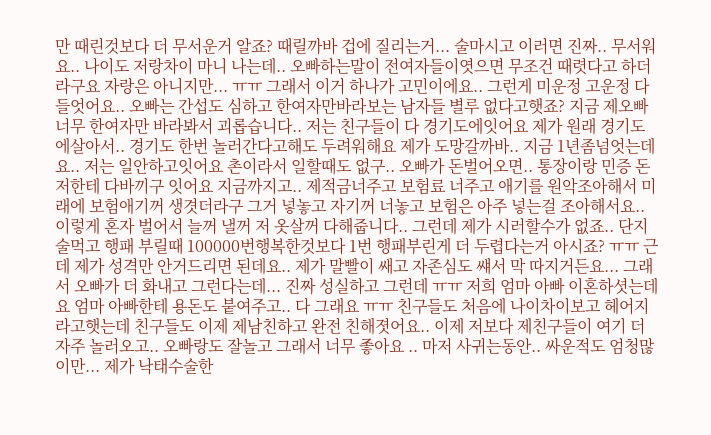만 때린것보다 더 무서운거 알죠? 때릴까바 겁에 질리는거... 술마시고 이러면 진짜.. 무서워요.. 나이도 저랑차이 마니 나는데.. 오빠하는말이 전여자들이엿으면 무조건 때렷다고 하더라구요 자랑은 아니지만... ㅠㅠ 그래서 이거 하나가 고민이에요.. 그런게 미운정 고운정 다들엇어요.. 오빠는 간섭도 심하고 한여자만바라보는 남자들 별루 없다고햇죠? 지금 제오빠 너무 한여자만 바라봐서 괴롭습니다.. 저는 친구들이 다 경기도에잇어요 제가 원래 경기도에살아서.. 경기도 한번 놀러간다고해도 두려워해요 제가 도망갈까바.. 지금 1년좀넘엇는데요.. 저는 일안하고잇어요 촌이라서 일할때도 없구.. 오빠가 돈벌어오면.. 통장이랑 민증 돈저한테 다바끼구 잇어요 지금까지고.. 제적금너주고 보험료 너주고 애기를 원악조아해서 미래에 보험애기꺼 생겻더라구 그거 넣놓고 자기꺼 너놓고 보험은 아주 넣는걸 조아해서요.. 이렇게 혼자 벌어서 늘꺼 낼꺼 저 옷살꺼 다해줍니다.. 그런데 제가 시러할수가 없죠.. 단지 술먹고 행패 부릴때 100000번행복한것보다 1번 행패부린게 더 두렵다는거 아시죠? ㅠㅠ 근데 제가 성격만 안거드리면 된데요.. 제가 말빨이 쌔고 자존심도 썌서 막 따지거든요... 그래서 오빠가 더 화내고 그런다는데... 진짜 성실하고 그런데 ㅠㅠ 저희 엄마 아빠 이혼하셧는데요 엄마 아빠한테 용돈도 붙여주고.. 다 그래요 ㅠㅠ 친구들도 처음에 나이차이보고 헤어지라고햇는데 친구들도 이제 제남친하고 완전 친해졋어요.. 이제 저보다 제친구들이 여기 더 자주 놀러오고.. 오빠랑도 잘놀고 그래서 너무 좋아요 .. 마저 사귀는동안.. 싸운적도 엄청많이만... 제가 낙태수술한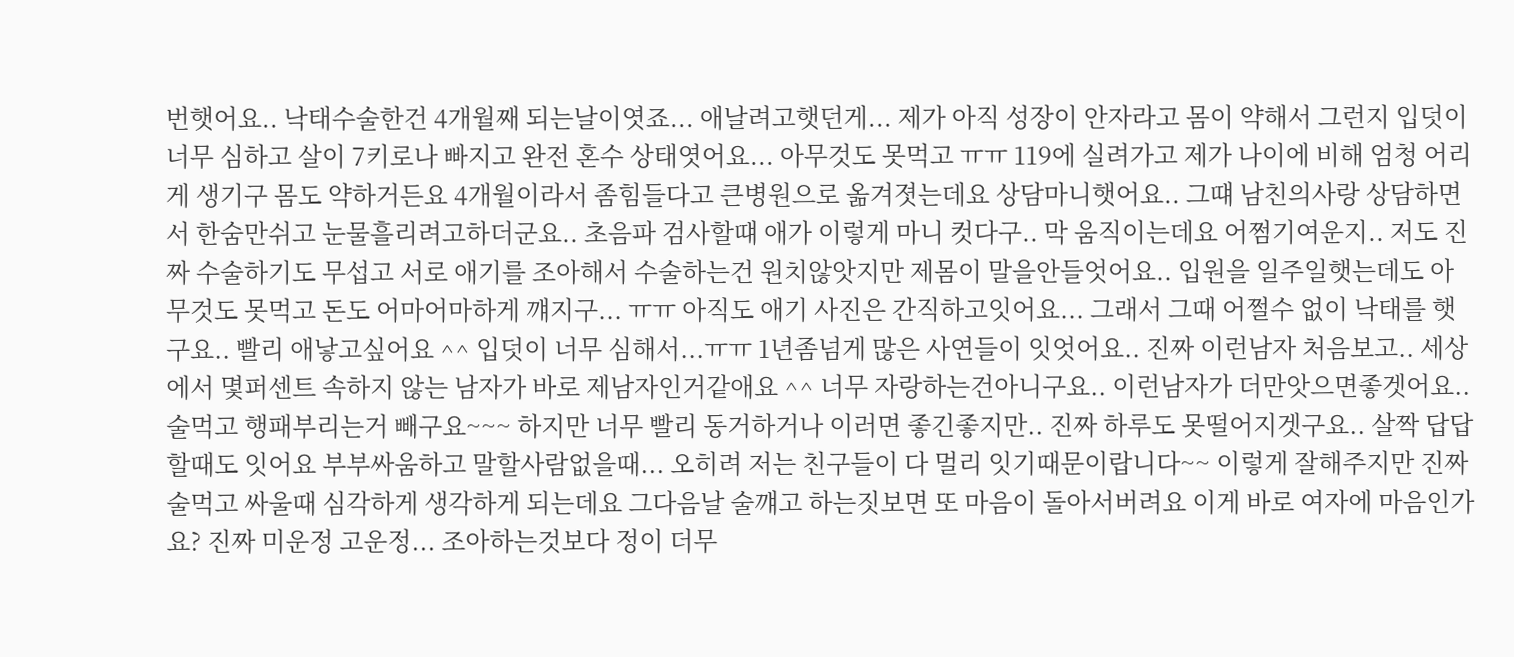번햇어요.. 낙태수술한건 4개월째 되는날이엿죠... 애날려고햇던게... 제가 아직 성장이 안자라고 몸이 약해서 그런지 입덧이 너무 심하고 살이 7키로나 빠지고 완전 혼수 상태엿어요... 아무것도 못먹고 ㅠㅠ 119에 실려가고 제가 나이에 비해 엄청 어리게 생기구 몸도 약하거든요 4개월이라서 좀힘들다고 큰병원으로 옮겨졋는데요 상담마니햇어요.. 그떄 남친의사랑 상담하면서 한숨만쉬고 눈물흘리려고하더군요.. 초음파 검사할떄 애가 이렇게 마니 컷다구.. 막 움직이는데요 어쩜기여운지.. 저도 진짜 수술하기도 무섭고 서로 애기를 조아해서 수술하는건 원치않앗지만 제몸이 말을안들엇어요.. 입원을 일주일햇는데도 아무것도 못먹고 돈도 어마어마하게 꺠지구... ㅠㅠ 아직도 애기 사진은 간직하고잇어요... 그래서 그때 어쩔수 없이 낙태를 햇구요.. 빨리 애낳고싶어요 ^^ 입덧이 너무 심해서...ㅠㅠ 1년좀넘게 많은 사연들이 잇엇어요.. 진짜 이런남자 처음보고.. 세상에서 몇퍼센트 속하지 않는 남자가 바로 제남자인거같애요 ^^ 너무 자랑하는건아니구요.. 이런남자가 더만앗으면좋겟어요.. 술먹고 행패부리는거 빼구요~~~ 하지만 너무 빨리 동거하거나 이러면 좋긴좋지만.. 진짜 하루도 못떨어지겟구요.. 살짝 답답할때도 잇어요 부부싸움하고 말할사람없을때... 오히려 저는 친구들이 다 멀리 잇기때문이랍니다~~ 이렇게 잘해주지만 진짜 술먹고 싸울때 심각하게 생각하게 되는데요 그다음날 술꺠고 하는짓보면 또 마음이 돌아서버려요 이게 바로 여자에 마음인가요? 진짜 미운정 고운정... 조아하는것보다 정이 더무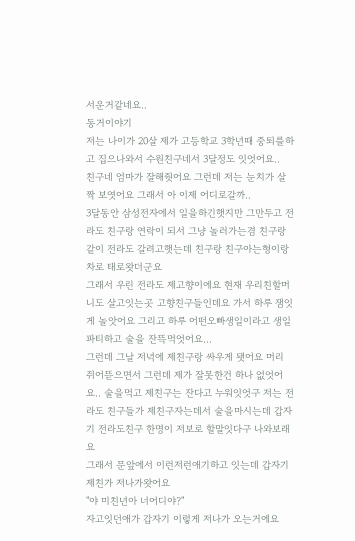서운거같네요..
동거이야기
저는 나이가 20살 제가 고등학교 3학년때 중퇴를하고 집으나와서 수원친구네서 3달정도 잇엇어요..
친구네 엄마가 잘해줫어요 그런데 저는 눈치가 살짝 보엿어요 그래서 아 이제 어디로갈까..
3달동안 삼성전자에서 일을하긴햇지만 그만두고 전라도 친구랑 연락이 되서 그냥 놀러가는겸 친구랑같이 전라도 갈려고햇는데 친구랑 친구아는형이랑 차로 태로왓더군요
그래서 우린 전라도 제고향이에요 현재 우리친할머니도 살고잇는곳 고향친구들인데요 가서 하루 잼잇게 놀앗어요 그리고 하루 어떤오빠생일이라고 생일파티하고 술을 잔뜩먹엇어요...
그런데 그날 저녁에 제친구랑 싸우게 됏어요 머리 쥐어뜯으면서 그런데 제가 잘못한건 하나 없엇어요.. 술을먹고 제친구는 잔다고 누워잇엇구 저는 전라도 친구들가 제친구자는데서 술을마시는데 갑자기 전라도친구 한명이 저보로 할말잇다구 나와보래요
그래서 문앞에서 이런저런애기하고 잇는데 갑자기 제친가 저나가왓어요
"야 미친년아 너어디야?"
자고잇던애가 갑자기 이렇게 저나가 오는거에요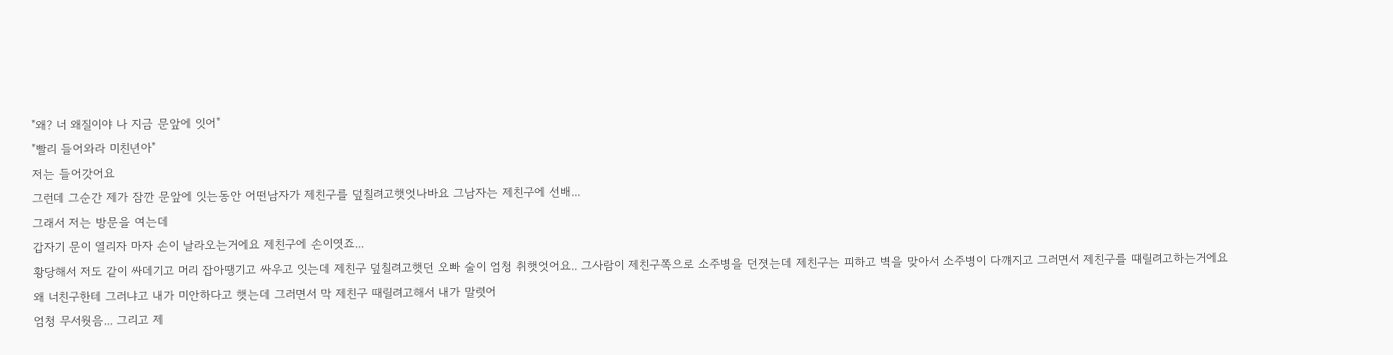"왜? 너 왜질이야 나 지금 문앞에 잇어"
"빨리 들어와라 미친년아"
저는 들어갓어요
그런데 그순간 제가 잠깐 문앞에 잇는동안 어떤남자가 제친구를 덮칠려고햇엇나바요 그남자는 제친구에 선배...
그래서 저는 방문을 여는데
갑자기 문이 열리자 마자 손이 날라오는거에요 제친구에 손이엿죠...
황당해서 저도 같이 싸데기고 머리 잡아땡기고 싸우고 잇는데 제친구 덮칠려고햇던 오빠 술이 엄청 취햇엇어요.. 그사람이 제친구쪽으로 소주병을 던졋는데 제친구는 피하고 벽을 맞아서 소주병이 다꺠지고 그러면서 제친구를 떄릴려고하는거에요
왜 너친구한테 그러냐고 내가 미안하다고 햇는데 그러면서 막 제친구 때릴려고해서 내가 말렷어
엄청 무서웟음... 그리고 제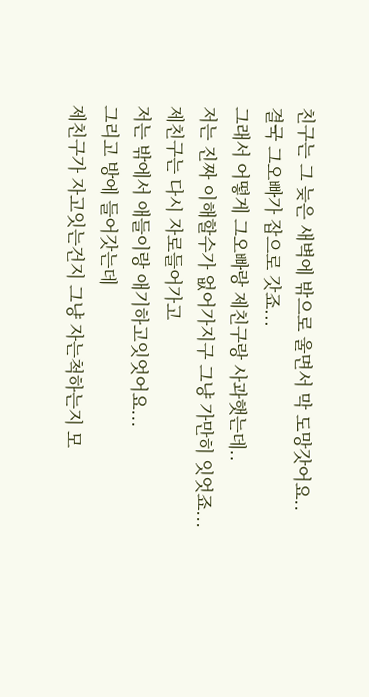친구는 그 늦은 새벽에 밖으로 울면서 막 도망갓어요..
결국 그오빠가 잡으로 갓죠...
그래서 어떻게 그오빠랑 제친구랑 사과햇는데..
저는 진짜 이해할수가 없어가지구 그냥 가만히 잇엇죠...
제친구는 다시 자로들어가고
저는 밖에서 애들이랑 애기하고잇엇어요...
그리고 방에 들어갓는데
제친구가 자고잇는건지 그냥 자는척하는지 모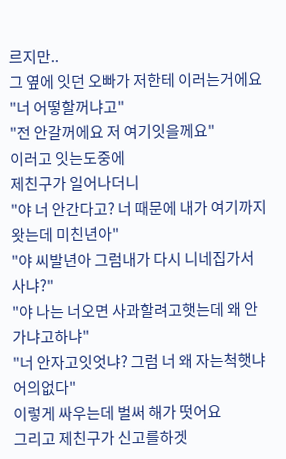르지만..
그 옆에 잇던 오빠가 저한테 이러는거에요
"너 어떻할꺼냐고"
"전 안갈꺼에요 저 여기잇을께요"
이러고 잇는도중에
제친구가 일어나더니
"야 너 안간다고? 너 때문에 내가 여기까지왓는데 미친년아"
"야 씨발년아 그럼내가 다시 니네집가서 사냐?"
"야 나는 너오면 사과할려고햇는데 왜 안가냐고하냐"
"너 안자고잇엇냐? 그럼 너 왜 자는척햇냐 어의없다"
이렇게 싸우는데 벌써 해가 떳어요
그리고 제친구가 신고를하겟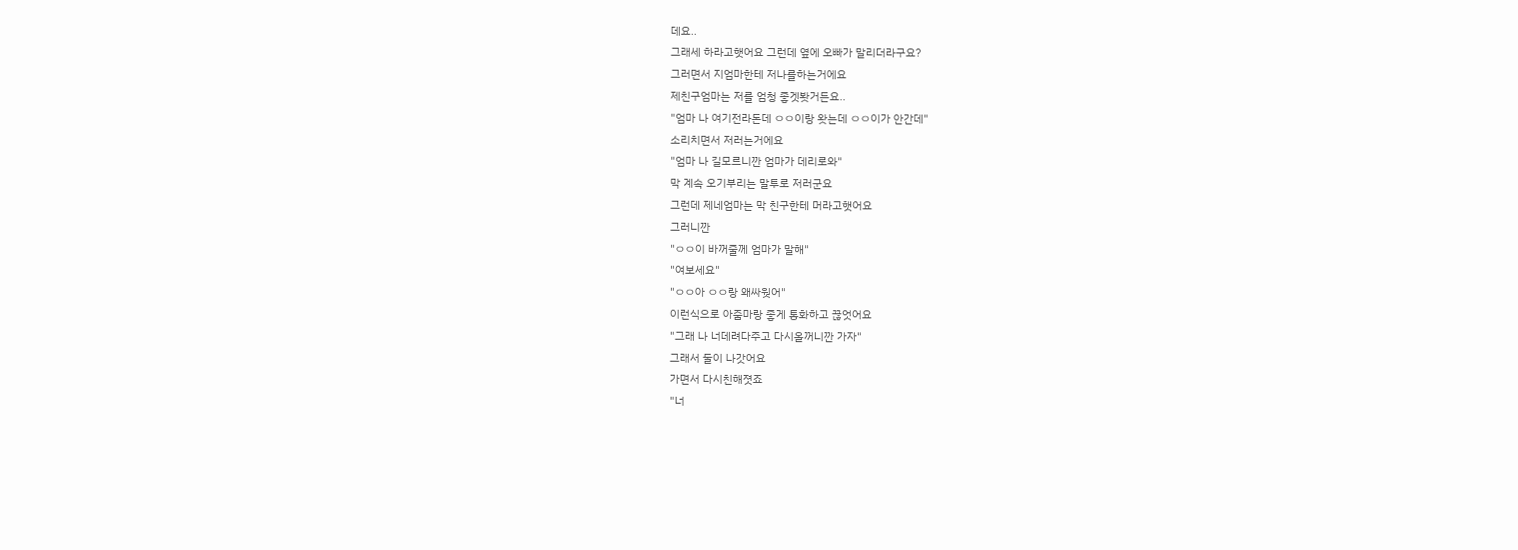데요..
그래세 하라고햇어요 그런데 옆에 오빠가 말리더라구요?
그러면서 지엄마한테 저나를하는거에요
제친구엄마는 저를 엄청 좋겟봣거든요..
"엄마 나 여기전라돈데 ㅇㅇ이랑 왓는데 ㅇㅇ이가 안간데"
소리치면서 저러는거에요
"엄마 나 길모르니깐 엄마가 데리로와"
막 계속 오기부리는 말투로 저러군요
그런데 제네엄마는 막 친구한테 머라고햇어요
그러니깐
"ㅇㅇ이 바꺼줄께 엄마가 말해"
"여보세요"
"ㅇㅇ아 ㅇㅇ랑 왜싸웟어"
이런식으로 아줌마랑 좋게 통화하고 끊엇어요
"그래 나 너데려다주고 다시올꺼니깐 가자"
그래서 둘이 나갓어요
가면서 다시친해졋죠
"너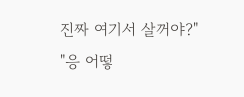진짜 여기서 살꺼야?"
"응 어떻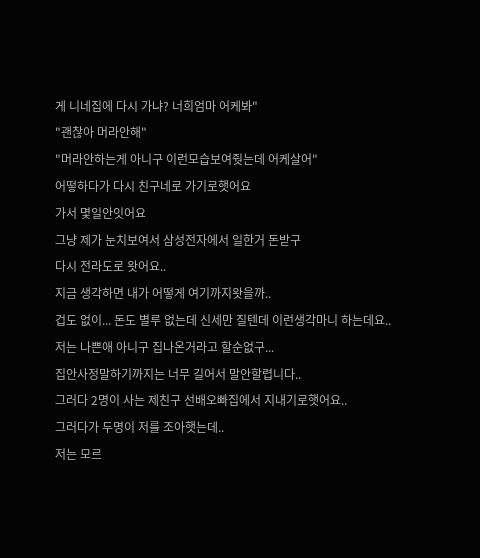게 니네집에 다시 가냐? 너희엄마 어케봐"
"괜찮아 머라안해"
"머라안하는게 아니구 이런모습보여줫는데 어케살어"
어떻하다가 다시 친구네로 가기로햇어요
가서 몇일안잇어요
그냥 제가 눈치보여서 삼성전자에서 일한거 돈받구
다시 전라도로 왓어요..
지금 생각하면 내가 어떻게 여기까지왓을까..
겁도 없이... 돈도 별루 없는데 신세만 질텐데 이런생각마니 하는데요..
저는 나쁜애 아니구 집나온거라고 할순없구...
집안사정말하기까지는 너무 길어서 말안할렵니다..
그러다 2명이 사는 제친구 선배오빠집에서 지내기로햇어요..
그러다가 두명이 저를 조아햇는데..
저는 모르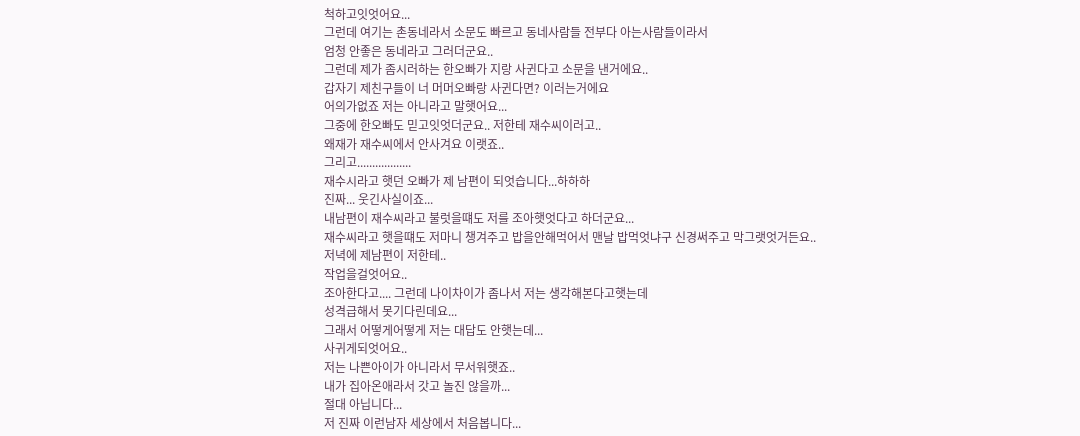척하고잇엇어요...
그런데 여기는 촌동네라서 소문도 빠르고 동네사람들 전부다 아는사람들이라서
엄청 안좋은 동네라고 그러더군요..
그런데 제가 좀시러하는 한오빠가 지랑 사귄다고 소문을 낸거에요..
갑자기 제친구들이 너 머머오빠랑 사귄다면? 이러는거에요
어의가없죠 저는 아니라고 말햇어요...
그중에 한오빠도 믿고잇엇더군요.. 저한테 재수씨이러고..
왜재가 재수씨에서 안사겨요 이랫죠..
그리고..................
재수시라고 햇던 오빠가 제 남편이 되엇습니다...하하하
진짜... 웃긴사실이죠...
내남편이 재수씨라고 불럿을떄도 저를 조아햇엇다고 하더군요...
재수씨라고 햇을떄도 저마니 챙겨주고 밥을안해먹어서 맨날 밥먹엇냐구 신경써주고 막그랫엇거든요..
저녁에 제남편이 저한테..
작업을걸엇어요..
조아한다고.... 그런데 나이차이가 좀나서 저는 생각해본다고햇는데
성격급해서 못기다린데요...
그래서 어떻게어떻게 저는 대답도 안햇는데...
사귀게되엇어요..
저는 나쁜아이가 아니라서 무서워햇죠..
내가 집아온애라서 갓고 놀진 않을까...
절대 아닙니다...
저 진짜 이런남자 세상에서 처음봅니다...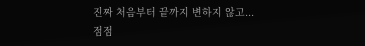진짜 처음부터 끝까지 변하지 않고...
점점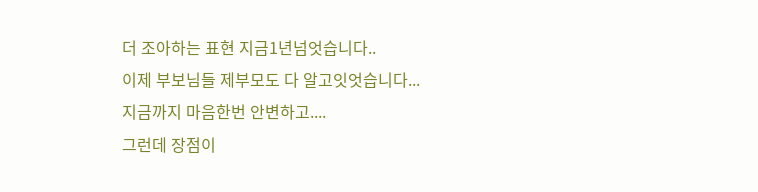더 조아하는 표현 지금1년넘엇습니다..
이제 부보님들 제부모도 다 알고잇엇습니다...
지금까지 마음한번 안변하고....
그런데 장점이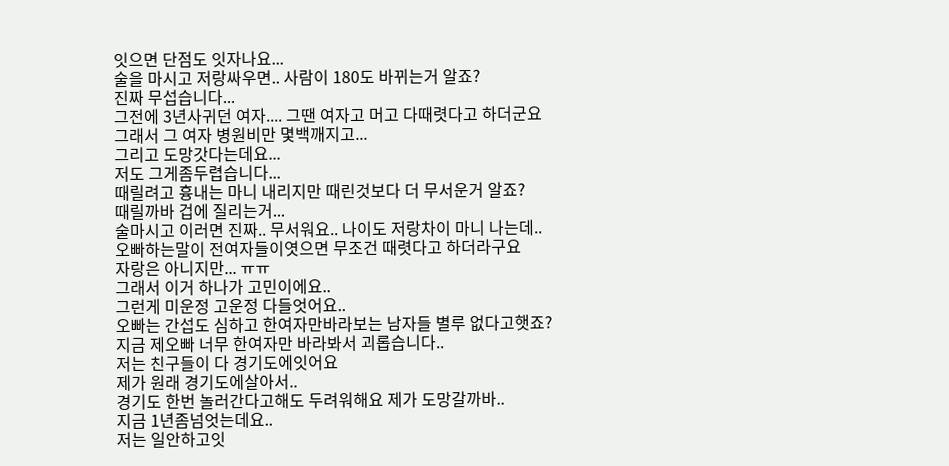잇으면 단점도 잇자나요...
술을 마시고 저랑싸우면.. 사람이 180도 바뀌는거 알죠?
진짜 무섭습니다...
그전에 3년사귀던 여자.... 그땐 여자고 머고 다때렷다고 하더군요
그래서 그 여자 병원비만 몇백깨지고...
그리고 도망갓다는데요...
저도 그게좀두렵습니다...
때릴려고 흉내는 마니 내리지만 때린것보다 더 무서운거 알죠?
때릴까바 겁에 질리는거...
술마시고 이러면 진짜.. 무서워요.. 나이도 저랑차이 마니 나는데..
오빠하는말이 전여자들이엿으면 무조건 때렷다고 하더라구요
자랑은 아니지만... ㅠㅠ
그래서 이거 하나가 고민이에요..
그런게 미운정 고운정 다들엇어요..
오빠는 간섭도 심하고 한여자만바라보는 남자들 별루 없다고햇죠?
지금 제오빠 너무 한여자만 바라봐서 괴롭습니다..
저는 친구들이 다 경기도에잇어요
제가 원래 경기도에살아서..
경기도 한번 놀러간다고해도 두려워해요 제가 도망갈까바..
지금 1년좀넘엇는데요..
저는 일안하고잇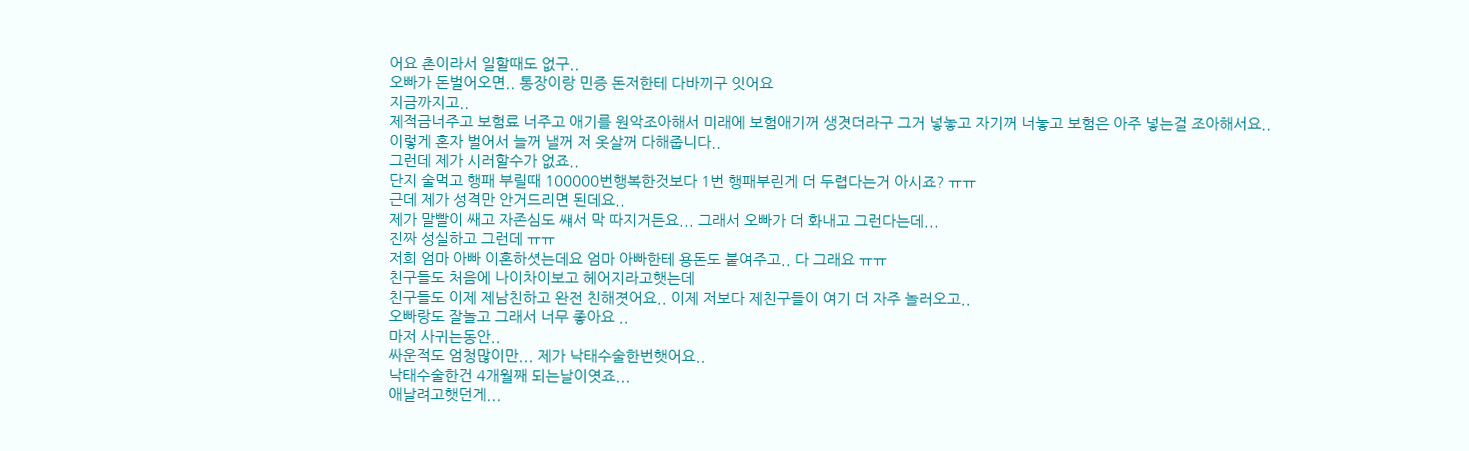어요 촌이라서 일할때도 없구..
오빠가 돈벌어오면.. 통장이랑 민증 돈저한테 다바끼구 잇어요
지금까지고..
제적금너주고 보험료 너주고 애기를 원악조아해서 미래에 보험애기꺼 생겻더라구 그거 넣놓고 자기꺼 너놓고 보험은 아주 넣는걸 조아해서요..
이렇게 혼자 벌어서 늘꺼 낼꺼 저 옷살꺼 다해줍니다..
그런데 제가 시러할수가 없죠..
단지 술먹고 행패 부릴때 100000번행복한것보다 1번 행패부린게 더 두렵다는거 아시죠? ㅠㅠ
근데 제가 성격만 안거드리면 된데요..
제가 말빨이 쌔고 자존심도 썌서 막 따지거든요... 그래서 오빠가 더 화내고 그런다는데...
진짜 성실하고 그런데 ㅠㅠ
저희 엄마 아빠 이혼하셧는데요 엄마 아빠한테 용돈도 붙여주고.. 다 그래요 ㅠㅠ
친구들도 처음에 나이차이보고 헤어지라고햇는데
친구들도 이제 제남친하고 완전 친해졋어요.. 이제 저보다 제친구들이 여기 더 자주 놀러오고..
오빠랑도 잘놀고 그래서 너무 좋아요 ..
마저 사귀는동안..
싸운적도 엄청많이만... 제가 낙태수술한번햇어요..
낙태수술한건 4개월째 되는날이엿죠...
애날려고햇던게...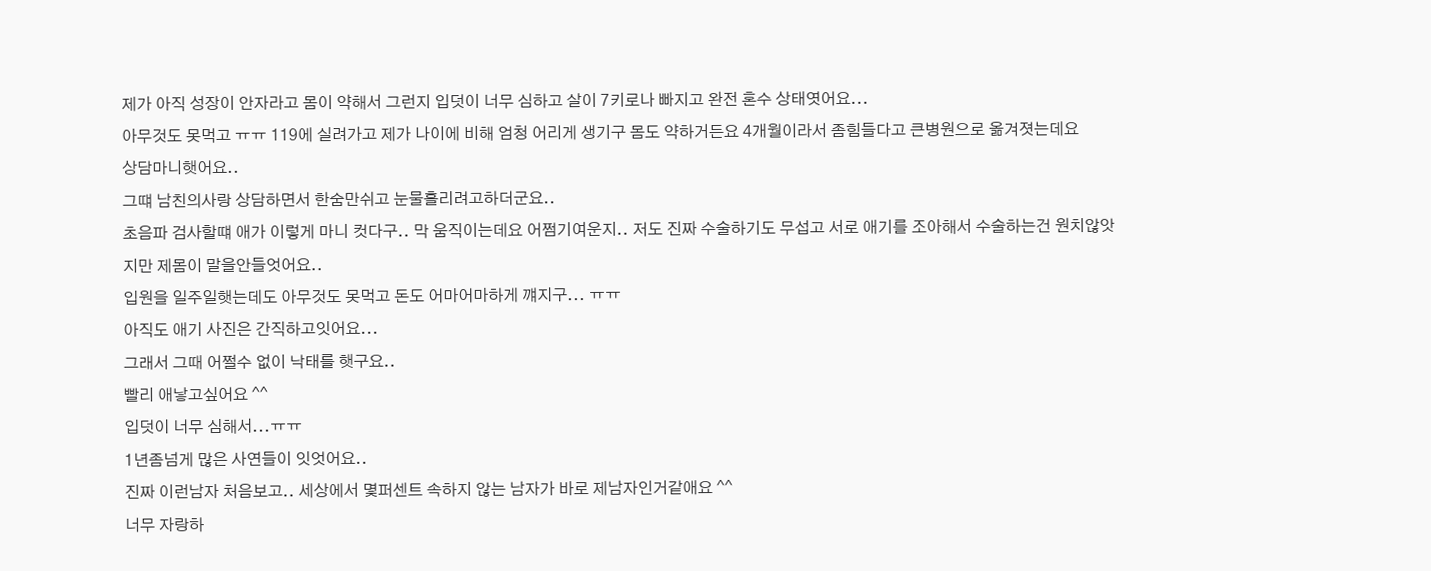제가 아직 성장이 안자라고 몸이 약해서 그런지 입덧이 너무 심하고 살이 7키로나 빠지고 완전 혼수 상태엿어요...
아무것도 못먹고 ㅠㅠ 119에 실려가고 제가 나이에 비해 엄청 어리게 생기구 몸도 약하거든요 4개월이라서 좀힘들다고 큰병원으로 옮겨졋는데요
상담마니햇어요..
그떄 남친의사랑 상담하면서 한숨만쉬고 눈물흘리려고하더군요..
초음파 검사할떄 애가 이렇게 마니 컷다구.. 막 움직이는데요 어쩜기여운지.. 저도 진짜 수술하기도 무섭고 서로 애기를 조아해서 수술하는건 원치않앗지만 제몸이 말을안들엇어요..
입원을 일주일햇는데도 아무것도 못먹고 돈도 어마어마하게 꺠지구... ㅠㅠ
아직도 애기 사진은 간직하고잇어요...
그래서 그때 어쩔수 없이 낙태를 햇구요..
빨리 애낳고싶어요 ^^
입덧이 너무 심해서...ㅠㅠ
1년좀넘게 많은 사연들이 잇엇어요..
진짜 이런남자 처음보고.. 세상에서 몇퍼센트 속하지 않는 남자가 바로 제남자인거같애요 ^^
너무 자랑하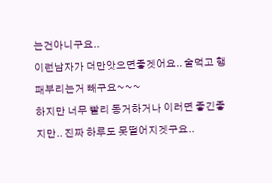는건아니구요..
이런남자가 더만앗으면좋겟어요.. 술먹고 행패부리는거 빼구요~~~
하지만 너무 빨리 동거하거나 이러면 좋긴좋지만.. 진짜 하루도 못떨어지겟구요..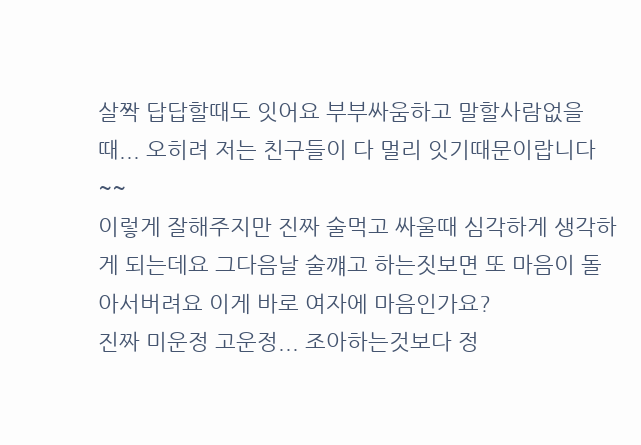살짝 답답할때도 잇어요 부부싸움하고 말할사람없을때... 오히려 저는 친구들이 다 멀리 잇기때문이랍니다~~
이렇게 잘해주지만 진짜 술먹고 싸울때 심각하게 생각하게 되는데요 그다음날 술꺠고 하는짓보면 또 마음이 돌아서버려요 이게 바로 여자에 마음인가요?
진짜 미운정 고운정... 조아하는것보다 정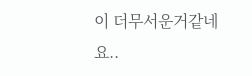이 더무서운거같네요..